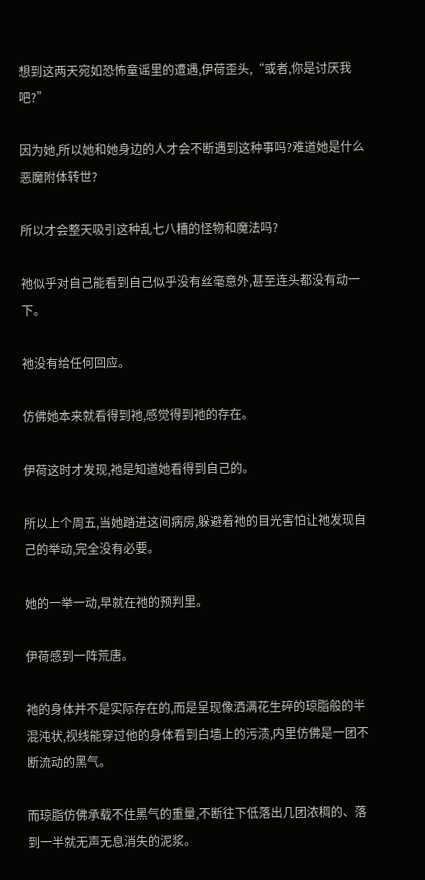想到这两天宛如恐怖童谣里的遭遇,伊荷歪头,“或者,你是讨厌我吧?”

因为她,所以她和她身边的人才会不断遇到这种事吗?难道她是什么恶魔附体转世?

所以才会整天吸引这种乱七八糟的怪物和魔法吗?

祂似乎对自己能看到自己似乎没有丝毫意外,甚至连头都没有动一下。

祂没有给任何回应。

仿佛她本来就看得到祂,感觉得到祂的存在。

伊荷这时才发现,祂是知道她看得到自己的。

所以上个周五,当她踏进这间病房,躲避着祂的目光害怕让祂发现自己的举动,完全没有必要。

她的一举一动,早就在祂的预判里。

伊荷感到一阵荒唐。

祂的身体并不是实际存在的,而是呈现像洒满花生碎的琼脂般的半混沌状,视线能穿过他的身体看到白墙上的污渍,内里仿佛是一团不断流动的黑气。

而琼脂仿佛承载不住黑气的重量,不断往下低落出几团浓稠的、落到一半就无声无息消失的泥浆。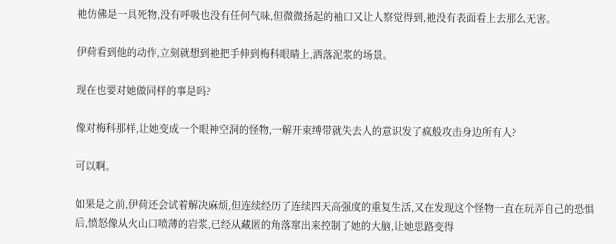祂仿佛是一具死物,没有呼吸也没有任何气味,但微微扬起的袖口又让人察觉得到,祂没有表面看上去那么无害。

伊荷看到他的动作,立刻就想到祂把手伸到梅科眼睛上,洒落泥浆的场景。

现在也要对她做同样的事是吗?

像对梅科那样,让她变成一个眼神空洞的怪物,一解开束缚带就失去人的意识发了疯般攻击身边所有人?

可以啊。

如果是之前,伊荷还会试着解决麻烦,但连续经历了连续四天高强度的重复生活,又在发现这个怪物一直在玩弄自己的恐惧后,愤怒像从火山口喷薄的岩浆,已经从藏匿的角落窜出来控制了她的大脑,让她思路变得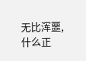无比浑噩,什么正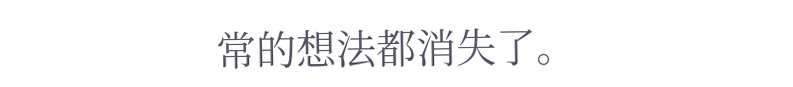常的想法都消失了。